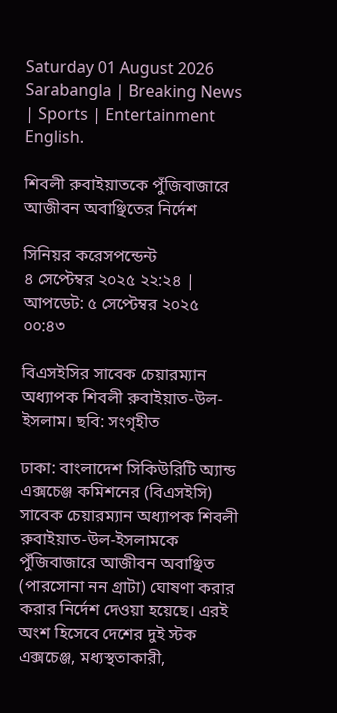Saturday 01 August 2026
Sarabangla | Breaking News | Sports | Entertainment
English.

শিবলী রুবাইয়াতকে পুঁজিবাজারে আজীবন অবাঞ্ছিতের নির্দেশ

সিনিয়র করেসপন্ডেন্ট
৪ সেপ্টেম্বর ২০২৫ ২২:২৪ | আপডেট: ৫ সেপ্টেম্বর ২০২৫ ০০:৪৩

বিএসইসির সাবেক চেয়ারম্যান অধ্যাপক শিবলী রুবাইয়াত-উল-ইসলাম। ছবি: সংগৃহীত

ঢাকা: বাংলাদেশ সিকিউরিটি অ্যান্ড এক্সচেঞ্জ কমিশনের (বিএসইসি) সাবেক চেয়ারম্যান অধ্যাপক শিবলী রুবাইয়াত-উল-ইসলামকে পুঁজিবাজারে আজীবন অবাঞ্ছিত (পারসোনা নন গ্রাটা) ঘোষণা করার করার নির্দেশ দেওয়া হয়েছে। এরই অংশ হিসেবে দেশের দুই স্টক এক্সচেঞ্জ, মধ্যস্থতাকারী,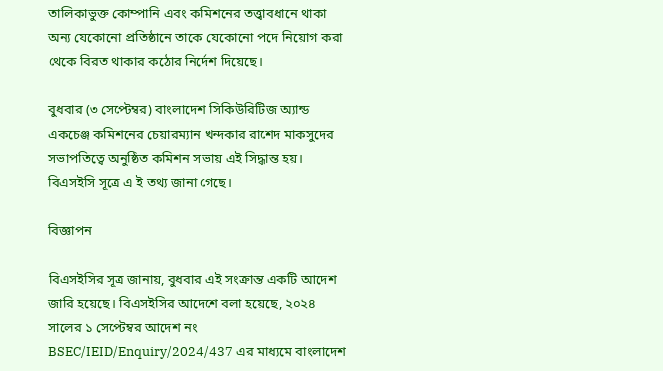তালিকাভুক্ত কোম্পানি এবং কমিশনের তত্ত্বাবধানে থাকা অন্য যেকোনো প্রতিষ্ঠানে তাকে যেকোনো পদে নিয়োগ করা থেকে বিরত থাকার কঠোর নির্দেশ দিয়েছে।

বুধবার (৩ সেপ্টেম্বর) বাংলাদেশ সিকিউরিটিজ অ্যান্ড একচেঞ্জ কমিশনের চেয়ারম্যান খন্দকার রাশেদ মাকসুদের সভাপতিত্বে অনুষ্ঠিত কমিশন সভায় এই সিদ্ধান্ত হয়। বিএসইসি সূত্রে এ ই তথ্য জানা গেছে।

বিজ্ঞাপন

বিএসইসির সূত্র জানায়, বুধবার এই সংক্রান্ত একটি আদেশ জারি হয়েছে। বিএসইসির আদেশে বলা হয়েছে, ২০২৪ সালের ১ সেপ্টেম্বর আদেশ নং BSEC/IEID/Enquiry/2024/437 এর মাধ্যমে বাংলাদেশ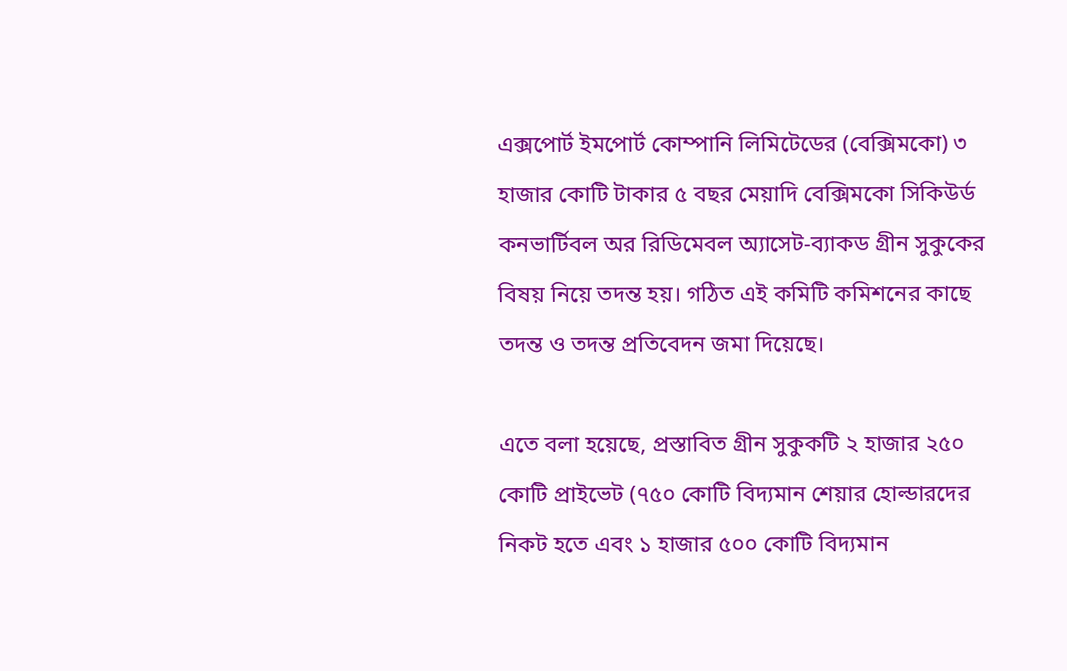এক্সপোর্ট ইমপোর্ট কোম্পানি লিমিটেডের (বেক্সিমকো) ৩ হাজার কোটি টাকার ৫ বছর মেয়াদি বেক্সিমকো সিকিউর্ড কনভার্টিবল অর রিডিমেবল অ্যাসেট-ব্যাকড গ্রীন সুকুকের বিষয় নিয়ে তদন্ত হয়। গঠিত এই কমিটি কমিশনের কাছে তদন্ত ও তদন্ত প্রতিবেদন জমা দিয়েছে।

এতে বলা হয়েছে, প্রস্তাবিত গ্রীন সুকুকটি ২ হাজার ২৫০ কোটি প্রাইভেট (৭৫০ কোটি বিদ্যমান শেয়ার হোল্ডারদের নিকট হতে এবং ১ হাজার ৫০০ কোটি বিদ্যমান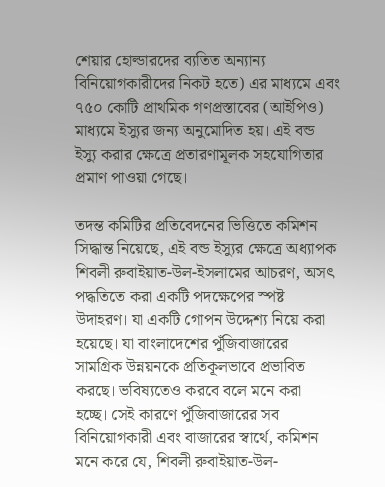শেয়ার হোল্ডারদের ব্যতিত অন্যান্য বিনিয়োগকারীদের নিকট হতে) এর মাধ্যমে এবং ৭৫০ কোটি প্রাথমিক গণপ্রস্তাবের (আইপিও) মাধ্যমে ইস্যুর জন্য অনুমোদিত হয়। এই বন্ড ইস্যু করার ক্ষেত্রে প্রতারণামূলক সহযোগিতার প্রমাণ পাওয়া গেছে।

তদন্ত কমিটির প্রতিবেদনের ভিত্তিতে কমিশন সিদ্ধান্ত নিয়েছে, এই বন্ড ইস্যুর ক্ষেত্রে অধ্যাপক শিবলী রুবাইয়াত-উল-ইসলামের আচরণ, অসৎ পদ্ধতিতে করা একটি পদক্ষেপের স্পষ্ট উদাহরণ। যা একটি গোপন উদ্দেশ্য নিয়ে করা হয়েছে। যা বাংলাদেশের পুঁজিবাজারের সামগ্রিক উন্নয়নকে প্রতিকূলভাবে প্রভাবিত করছে। ভবিষ্যতেও করবে বলে মনে করা হচ্ছে। সেই কারণে পুঁজিবাজারের সব বিনিয়োগকারী এবং বাজারের স্বার্থে, কমিশন মনে করে যে, শিবলী রুবাইয়াত-উল-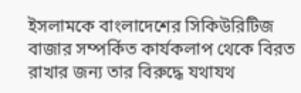ইসলামকে বাংলাদেশের সিকিউরিটিজ বাজার সম্পর্কিত কার্যকলাপ থেকে বিরত রাখার জন্য তার বিরুদ্ধে যথাযথ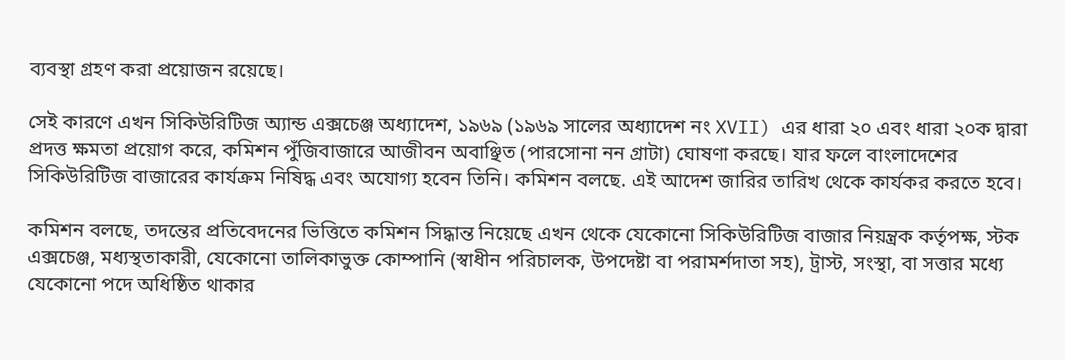ব্যবস্থা গ্রহণ করা প্রয়োজন রয়েছে।

সেই কারণে এখন সিকিউরিটিজ অ্যান্ড এক্সচেঞ্জ অধ্যাদেশ, ১৯৬৯ (১৯৬৯ সালের অধ্যাদেশ নং XVII) এর ধারা ২০ এবং ধারা ২০ক দ্বারা প্রদত্ত ক্ষমতা প্রয়োগ করে, কমিশন পুঁজিবাজারে আজীবন অবাঞ্ছিত (পারসোনা নন গ্রাটা) ঘোষণা করছে। যার ফলে বাংলাদেশের সিকিউরিটিজ বাজারের কার্যক্রম নিষিদ্ধ এবং অযোগ্য হবেন তিনি। কমিশন বলছে. এই আদেশ জারির তারিখ থেকে কার্যকর করতে হবে।

কমিশন বলছে, তদন্তের প্রতিবেদনের ভিত্তিতে কমিশন সিদ্ধান্ত নিয়েছে এখন থেকে যেকোনো সিকিউরিটিজ বাজার নিয়ন্ত্রক কর্তৃপক্ষ, স্টক এক্সচেঞ্জ, মধ্যস্থতাকারী, যেকোনো তালিকাভুক্ত কোম্পানি (স্বাধীন পরিচালক, উপদেষ্টা বা পরামর্শদাতা সহ), ট্রাস্ট, সংস্থা, বা সত্তার মধ্যে যেকোনো পদে অধিষ্ঠিত থাকার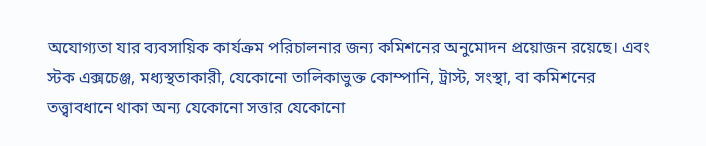অযোগ্যতা যার ব্যবসায়িক কার্যক্রম পরিচালনার জন্য কমিশনের অনুমোদন প্রয়োজন রয়েছে। এবং স্টক এক্সচেঞ্জ, মধ্যস্থতাকারী, যেকোনো তালিকাভুক্ত কোম্পানি, ট্রাস্ট, সংস্থা, বা কমিশনের তত্ত্বাবধানে থাকা অন্য যেকোনো সত্তার যেকোনো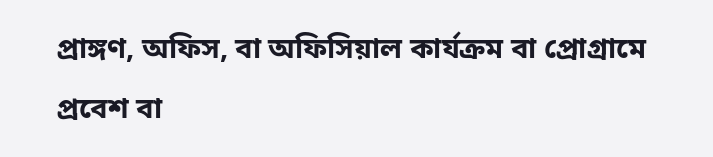প্রাঙ্গণ, অফিস, বা অফিসিয়াল কার্যক্রম বা প্রোগ্রামে প্রবেশ বা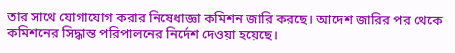তার সাথে যোগাযোগ করার নিষেধাজ্ঞা কমিশন জারি করছে। আদেশ জারির পর থেকে কমিশনের সিদ্ধান্ত পরিপালনের নির্দেশ দেওয়া হয়েছে।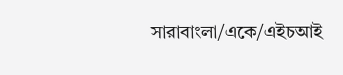সারাবাংলা/একে/এইচআই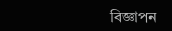বিজ্ঞাপন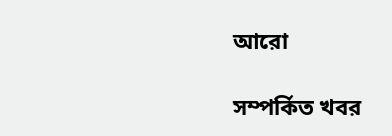আরো

সম্পর্কিত খবর